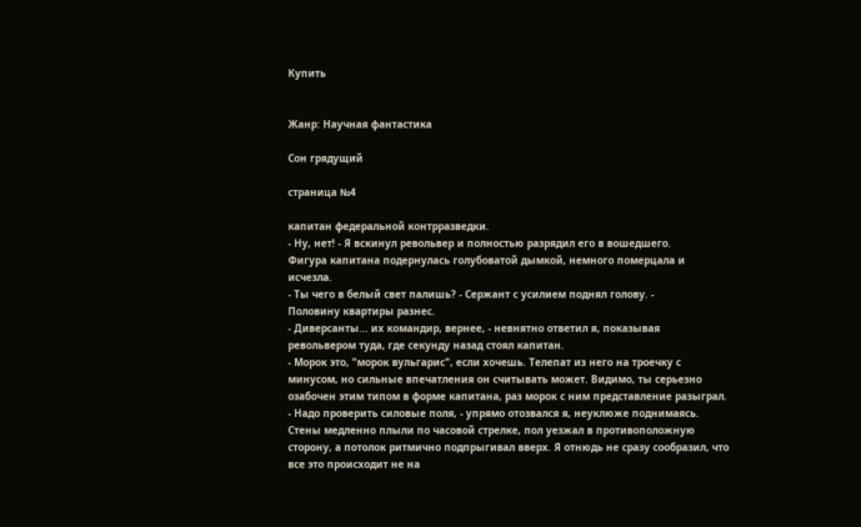Купить


Жанр: Научная фантастика

Сон грядущий

страница №4

капитан федеральной контрразведки.
- Ну, нет! - Я вскинул револьвер и полностью разрядил его в вошедшего.
Фигура капитана подернулась голубоватой дымкой, немного померцала и
исчезла.
- Ты чего в белый свет палишь? - Сержант с усилием поднял голову. -
Половину квартиры разнес.
- Диверсанты... их командир, вернее, - невнятно ответил я, показывая
револьвером туда, где секунду назад стоял капитан.
- Морок это, "морок вульгарис", если хочешь. Телепат из него на троечку с
минусом, но сильные впечатления он считывать может. Видимо, ты серьезно
озабочен этим типом в форме капитана, раз морок с ним представление разыграл.
- Надо проверить силовые поля, - упрямо отозвался я, неуклюже поднимаясь.
Стены медленно плыли по часовой стрелке, пол уезжал в противоположную
сторону, а потолок ритмично подпрыгивал вверх. Я отнюдь не сразу сообразил, что
все это происходит не на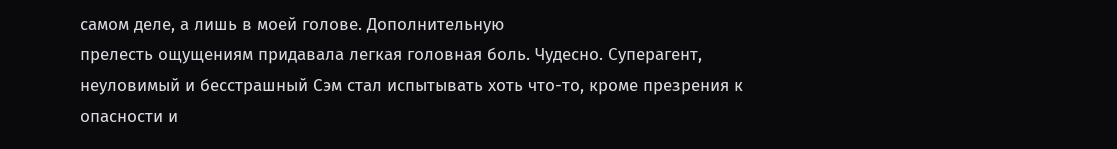самом деле, а лишь в моей голове. Дополнительную
прелесть ощущениям придавала легкая головная боль. Чудесно. Суперагент,
неуловимый и бесстрашный Сэм стал испытывать хоть что-то, кроме презрения к
опасности и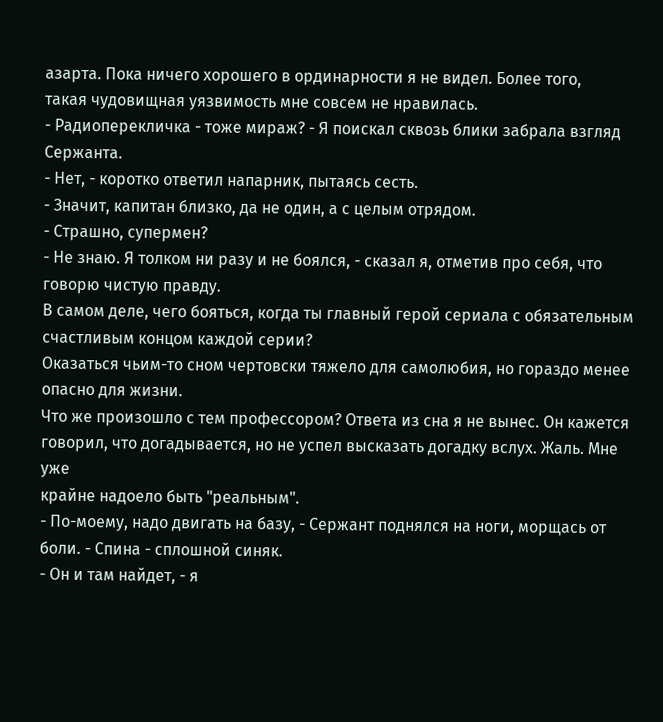азарта. Пока ничего хорошего в ординарности я не видел. Более того,
такая чудовищная уязвимость мне совсем не нравилась.
- Радиоперекличка - тоже мираж? - Я поискал сквозь блики забрала взгляд
Сержанта.
- Нет, - коротко ответил напарник, пытаясь сесть.
- Значит, капитан близко, да не один, а с целым отрядом.
- Страшно, супермен?
- Не знаю. Я толком ни разу и не боялся, - сказал я, отметив про себя, что
говорю чистую правду.
В самом деле, чего бояться, когда ты главный герой сериала с обязательным
счастливым концом каждой серии?
Оказаться чьим-то сном чертовски тяжело для самолюбия, но гораздо менее
опасно для жизни.
Что же произошло с тем профессором? Ответа из сна я не вынес. Он кажется
говорил, что догадывается, но не успел высказать догадку вслух. Жаль. Мне уже
крайне надоело быть "реальным".
- По-моему, надо двигать на базу, - Сержант поднялся на ноги, морщась от
боли. - Спина - сплошной синяк.
- Он и там найдет, - я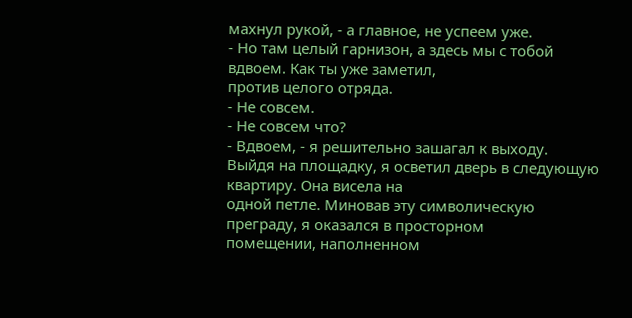махнул рукой, - а главное, не успеем уже.
- Но там целый гарнизон, а здесь мы с тобой вдвоем. Как ты уже заметил,
против целого отряда.
- Не совсем.
- Не совсем что?
- Вдвоем, - я решительно зашагал к выходу.
Выйдя на площадку, я осветил дверь в следующую квартиру. Она висела на
одной петле. Миновав эту символическую преграду, я оказался в просторном
помещении, наполненном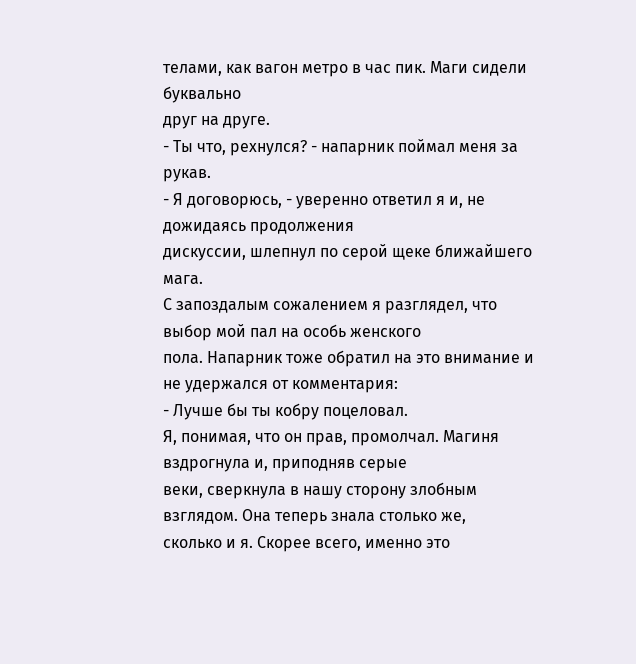телами, как вагон метро в час пик. Маги сидели буквально
друг на друге.
- Ты что, рехнулся? - напарник поймал меня за рукав.
- Я договорюсь, - уверенно ответил я и, не дожидаясь продолжения
дискуссии, шлепнул по серой щеке ближайшего мага.
С запоздалым сожалением я разглядел, что выбор мой пал на особь женского
пола. Напарник тоже обратил на это внимание и не удержался от комментария:
- Лучше бы ты кобру поцеловал.
Я, понимая, что он прав, промолчал. Магиня вздрогнула и, приподняв серые
веки, сверкнула в нашу сторону злобным взглядом. Она теперь знала столько же,
сколько и я. Скорее всего, именно это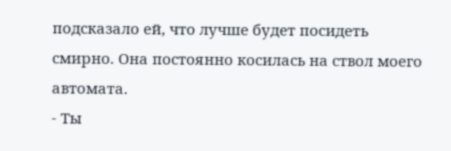подсказало ей, что лучше будет посидеть
смирно. Она постоянно косилась на ствол моего автомата.
- Ты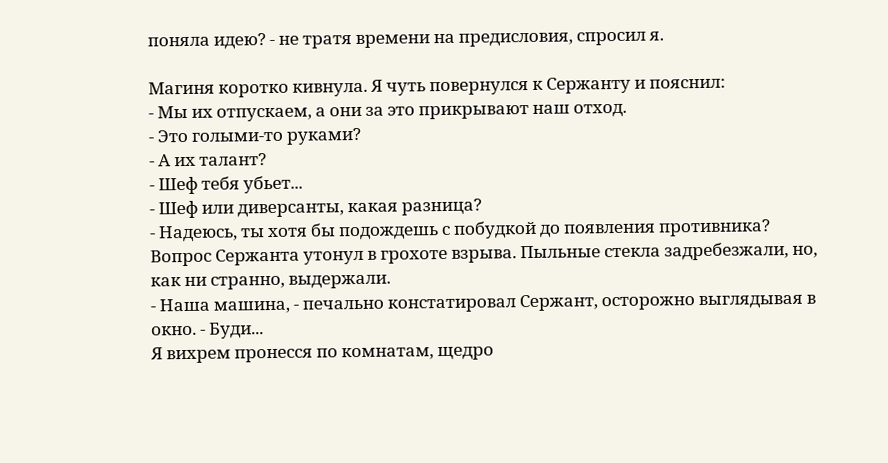поняла идею? - не тратя времени на предисловия, спросил я.

Магиня коротко кивнула. Я чуть повернулся к Сержанту и пояснил:
- Мы их отпускаем, а они за это прикрывают наш отход.
- Это голыми-то руками?
- А их талант?
- Шеф тебя убьет...
- Шеф или диверсанты, какая разница?
- Надеюсь, ты хотя бы подождешь с побудкой до появления противника?
Вопрос Сержанта утонул в грохоте взрыва. Пыльные стекла задребезжали, но,
как ни странно, выдержали.
- Наша машина, - печально констатировал Сержант, осторожно выглядывая в
окно. - Буди...
Я вихрем пронесся по комнатам, щедро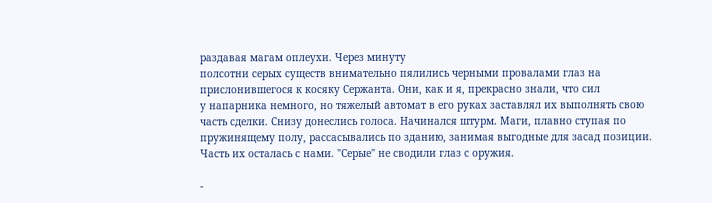раздавая магам оплеухи. Через минуту
полсотни серых существ внимательно пялились черными провалами глаз на
прислонившегося к косяку Сержанта. Они, как и я, прекрасно знали, что сил
у напарника немного, но тяжелый автомат в его руках заставлял их выполнять свою
часть сделки. Снизу донеслись голоса. Начинался штурм. Маги, плавно ступая по
пружинящему полу, рассасывались по зданию, занимая выгодные для засад позиции.
Часть их осталась с нами. "Серые" не сводили глаз с оружия.

-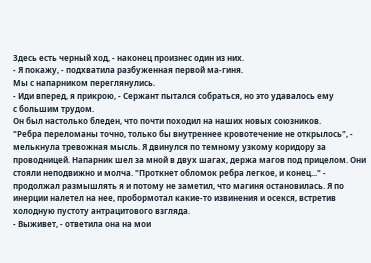Здесь есть черный ход, - наконец произнес один из них.
- Я покажу, - подхватила разбуженная первой ма-гиня.
Мы с напарником переглянулись.
- Иди вперед, я прикрою, - Сержант пытался собраться, но это удавалось ему
с большим трудом.
Он был настолько бледен, что почти походил на наших новых союзников.
"Ребра переломаны точно, только бы внутреннее кровотечение не открылось", -
мелькнула тревожная мысль. Я двинулся по темному узкому коридору за
проводницей. Напарник шел за мной в двух шагах, держа магов под прицелом. Они
стояли неподвижно и молча. "Проткнет обломок ребра легкое, и конец..." -
продолжал размышлять я и потому не заметил, что магиня остановилась. Я по
инерции налетел на нее, пробормотал какие-то извинения и осекся, встретив
холодную пустоту антрацитового взгляда.
- Выживет, - ответила она на мои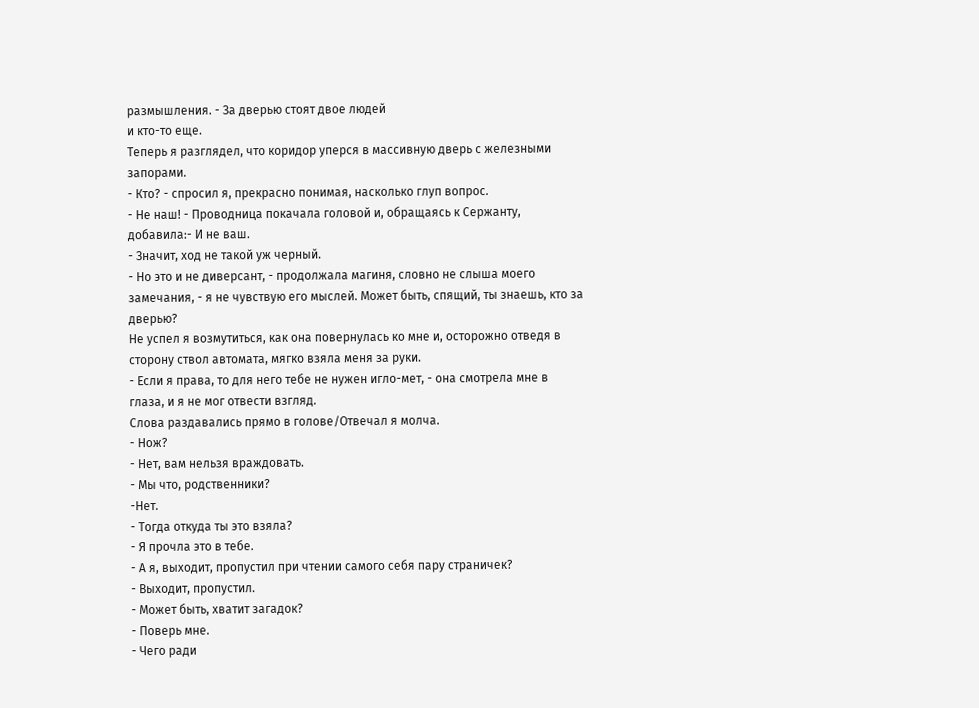размышления. - За дверью стоят двое людей
и кто-то еще.
Теперь я разглядел, что коридор уперся в массивную дверь с железными
запорами.
- Кто? - спросил я, прекрасно понимая, насколько глуп вопрос.
- Не наш! - Проводница покачала головой и, обращаясь к Сержанту,
добавила:- И не ваш.
- Значит, ход не такой уж черный.
- Но это и не диверсант, - продолжала магиня, словно не слыша моего
замечания, - я не чувствую его мыслей. Может быть, спящий, ты знаешь, кто за
дверью?
Не успел я возмутиться, как она повернулась ко мне и, осторожно отведя в
сторону ствол автомата, мягко взяла меня за руки.
- Если я права, то для него тебе не нужен игло-мет, - она смотрела мне в
глаза, и я не мог отвести взгляд.
Слова раздавались прямо в голове/Отвечал я молча.
- Нож?
- Нет, вам нельзя враждовать.
- Мы что, родственники?
-Нет.
- Тогда откуда ты это взяла?
- Я прочла это в тебе.
- А я, выходит, пропустил при чтении самого себя пару страничек?
- Выходит, пропустил.
- Может быть, хватит загадок?
- Поверь мне.
- Чего ради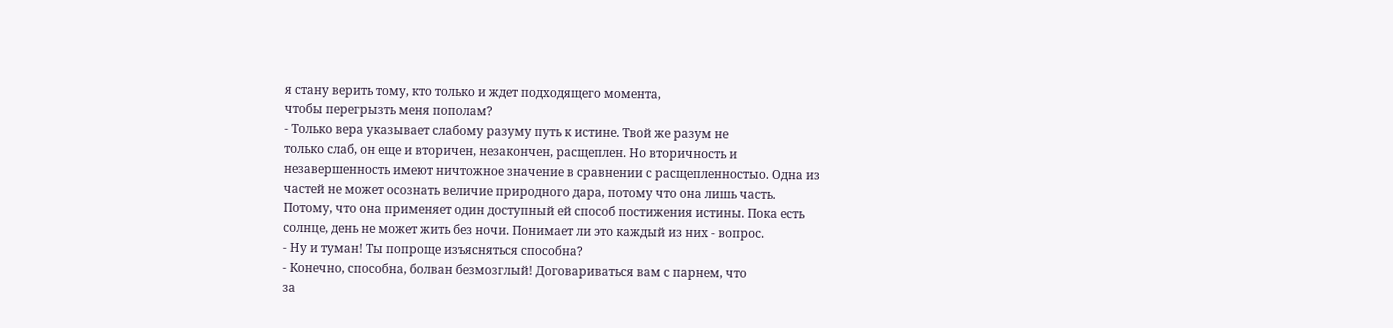я стану верить тому, кто только и ждет подходящего момента,
чтобы перегрызть меня пополам?
- Только вера указывает слабому разуму путь к истине. Твой же разум не
только слаб, он еще и вторичен, незакончен, расщеплен. Но вторичность и
незавершенность имеют ничтожное значение в сравнении с расщепленностыо. Одна из
частей не может осознать величие природного дара, потому что она лишь часть.
Потому, что она применяет один доступный ей способ постижения истины. Пока есть
солнце, день не может жить без ночи. Понимает ли это каждый из них - вопрос.
- Ну и туман! Ты попроще изъясняться способна?
- Конечно, способна, болван безмозглый! Договариваться вам с парнем, что
за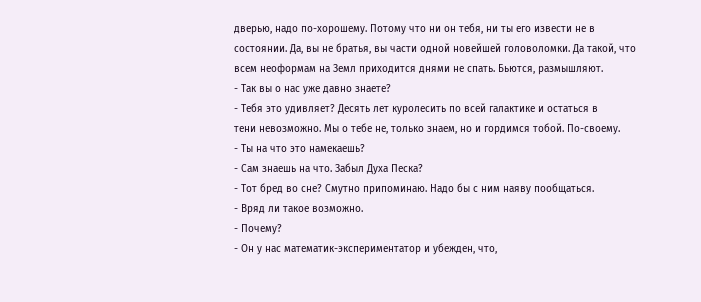дверью, надо по-хорошему. Потому что ни он тебя, ни ты его извести не в
состоянии. Да, вы не братья, вы части одной новейшей головоломки. Да такой, что
всем неоформам на Земл приходится днями не спать. Бьются, размышляют.
- Так вы о нас уже давно знаете?
- Тебя это удивляет? Десять лет куролесить по всей галактике и остаться в
тени невозможно. Мы о тебе не, только знаем, но и гордимся тобой. По-своему.
- Ты на что это намекаешь?
- Сам знаешь на что. Забыл Духа Песка?
- Тот бред во сне? Смутно припоминаю. Надо бы с ним наяву пообщаться.
- Вряд ли такое возможно.
- Почему?
- Он у нас математик-экспериментатор и убежден, что,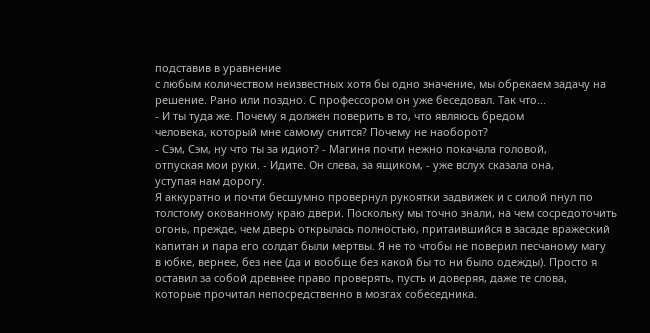подставив в уравнение
с любым количеством неизвестных хотя бы одно значение, мы обрекаем задачу на
решение. Рано или поздно. С профессором он уже беседовал. Так что...
- И ты туда же. Почему я должен поверить в то, что являюсь бредом
человека, который мне самому снится? Почему не наоборот?
- Сэм, Сэм, ну что ты за идиот? - Магиня почти нежно покачала головой,
отпуская мои руки. - Идите. Он слева, за ящиком, - уже вслух сказала она,
уступая нам дорогу.
Я аккуратно и почти бесшумно провернул рукоятки задвижек и с силой пнул по
толстому окованному краю двери. Поскольку мы точно знали, на чем сосредоточить
огонь, прежде, чем дверь открылась полностью, притаившийся в засаде вражеский
капитан и пара его солдат были мертвы. Я не то чтобы не поверил песчаному магу
в юбке, вернее, без нее (да и вообще без какой бы то ни было одежды). Просто я
оставил за собой древнее право проверять, пусть и доверяя, даже те слова,
которые прочитал непосредственно в мозгах собеседника.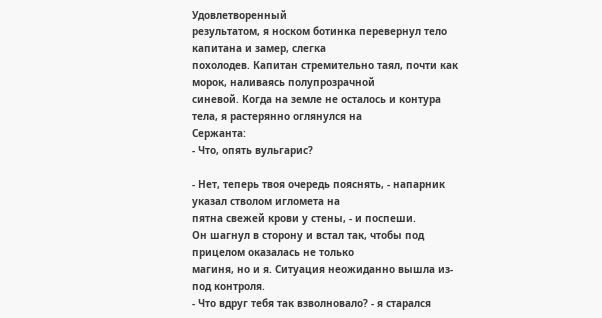Удовлетворенный
результатом, я носком ботинка перевернул тело капитана и замер, слегка
похолодев. Капитан стремительно таял, почти как морок, наливаясь полупрозрачной
синевой. Когда на земле не осталось и контура тела, я растерянно оглянулся на
Сержанта:
- Что, опять вульгарис?

- Нет, теперь твоя очередь пояснять, - напарник указал стволом игломета на
пятна свежей крови у стены, - и поспеши.
Он шагнул в сторону и встал так, чтобы под прицелом оказалась не только
магиня, но и я. Ситуация неожиданно вышла из-под контроля.
- Что вдруг тебя так взволновало? - я старался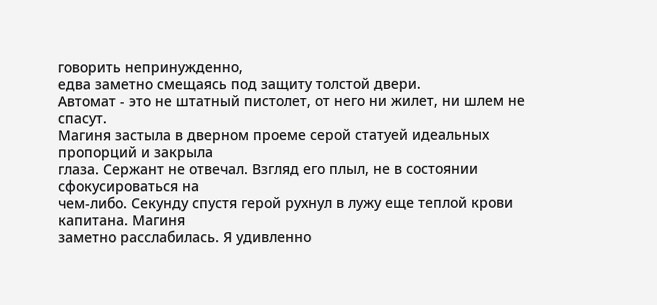говорить непринужденно,
едва заметно смещаясь под защиту толстой двери.
Автомат - это не штатный пистолет, от него ни жилет, ни шлем не спасут.
Магиня застыла в дверном проеме серой статуей идеальных пропорций и закрыла
глаза. Сержант не отвечал. Взгляд его плыл, не в состоянии сфокусироваться на
чем-либо. Секунду спустя герой рухнул в лужу еще теплой крови капитана. Магиня
заметно расслабилась. Я удивленно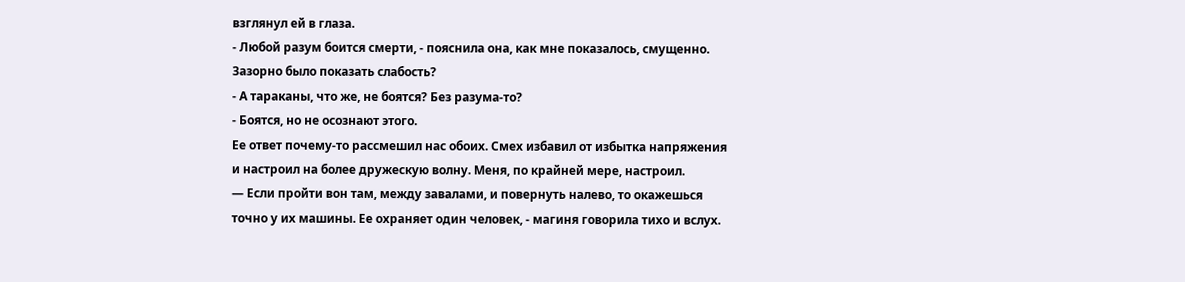взглянул ей в глаза.
- Любой разум боится смерти, - пояснила она, как мне показалось, смущенно.
Зазорно было показать слабость?
- А тараканы, что же, не боятся? Без разума-то?
- Боятся, но не осознают этого.
Ее ответ почему-то рассмешил нас обоих. Смех избавил от избытка напряжения
и настроил на более дружескую волну. Меня, по крайней мере, настроил.
— Если пройти вон там, между завалами, и повернуть налево, то окажешься
точно у их машины. Ее охраняет один человек, - магиня говорила тихо и вслух.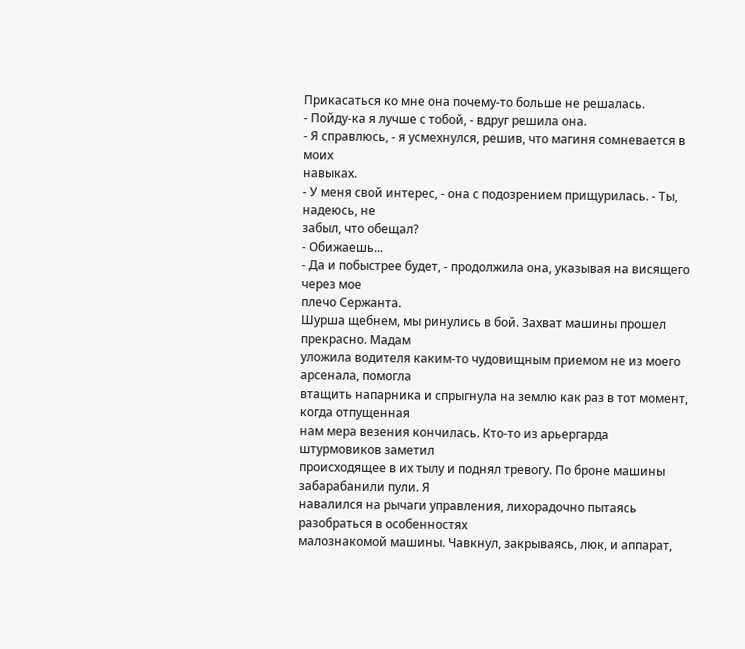Прикасаться ко мне она почему-то больше не решалась.
- Пойду-ка я лучше с тобой, - вдруг решила она.
- Я справлюсь, - я усмехнулся, решив, что магиня сомневается в моих
навыках.
- У меня свой интерес, - она с подозрением прищурилась. - Ты, надеюсь, не
забыл, что обещал?
- Обижаешь...
- Да и побыстрее будет, - продолжила она, указывая на висящего через мое
плечо Сержанта.
Шурша щебнем, мы ринулись в бой. Захват машины прошел прекрасно. Мадам
уложила водителя каким-то чудовищным приемом не из моего арсенала, помогла
втащить напарника и спрыгнула на землю как раз в тот момент, когда отпущенная
нам мера везения кончилась. Кто-то из арьергарда штурмовиков заметил
происходящее в их тылу и поднял тревогу. По броне машины забарабанили пули. Я
навалился на рычаги управления, лихорадочно пытаясь разобраться в особенностях
малознакомой машины. Чавкнул, закрываясь, люк, и аппарат,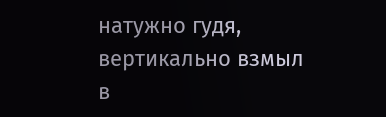натужно гудя,
вертикально взмыл в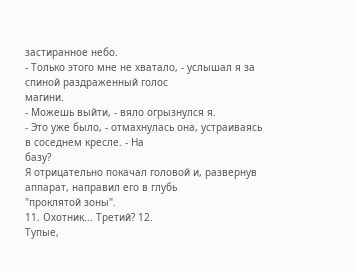застиранное небо.
- Только этого мне не хватало, - услышал я за спиной раздраженный голос
магини.
- Можешь выйти, - вяло огрызнулся я.
- Это уже было, - отмахнулась она, устраиваясь в соседнем кресле. - На
базу?
Я отрицательно покачал головой и, развернув аппарат, направил его в глубь
"проклятой зоны".
11. Охотник... Третий? 12.
Тупые,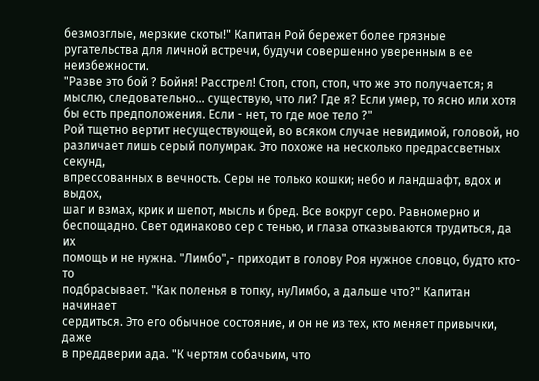безмозглые, мерзкие скоты!" Капитан Рой бережет более грязные
ругательства для личной встречи, будучи совершенно уверенным в ее неизбежности.
"Разве это бой ? Бойня! Расстрел! Стоп, стоп, стоп, что же это получается; я
мыслю, следовательно... существую, что ли? Где я? Если умер, то ясно или хотя
бы есть предположения. Если - нет, то где мое тело ?"
Рой тщетно вертит несуществующей, во всяком случае невидимой, головой, но
различает лишь серый полумрак. Это похоже на несколько предрассветных секунд,
впрессованных в вечность. Серы не только кошки; небо и ландшафт, вдох и выдох,
шаг и взмах, крик и шепот, мысль и бред. Все вокруг серо. Равномерно и
беспощадно. Свет одинаково сер с тенью, и глаза отказываются трудиться, да их
помощь и не нужна. "Лимбо",- приходит в голову Роя нужное словцо, будто кто-то
подбрасывает. "Как поленья в топку, нуЛимбо, а дальше что?" Капитан начинает
сердиться. Это его обычное состояние, и он не из тех, кто меняет привычки, даже
в преддверии ада. "К чертям собачьим, что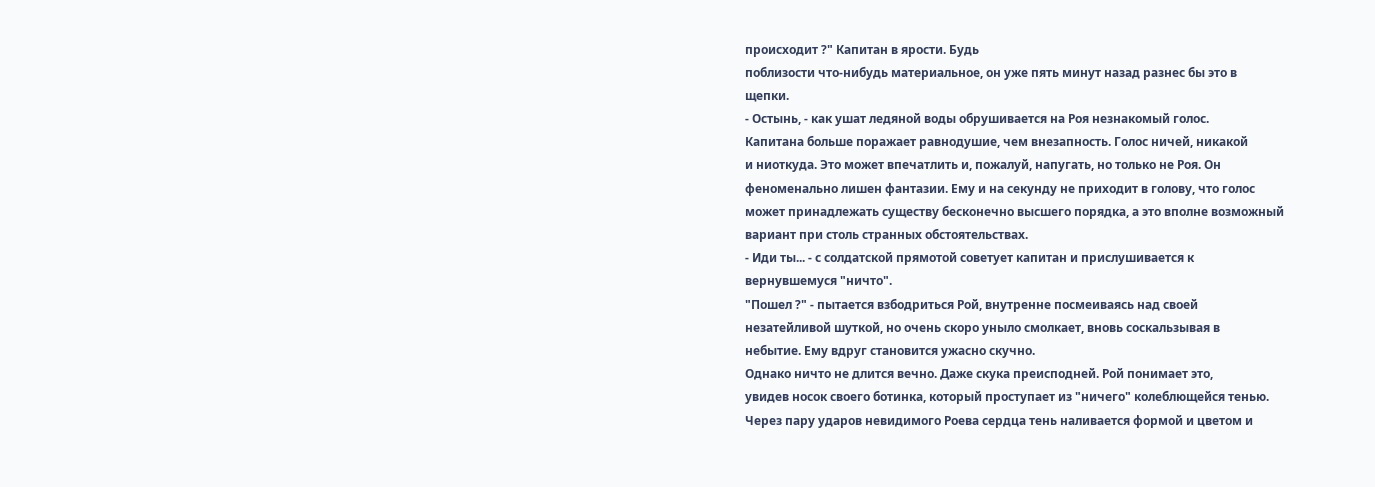происходит ?" Капитан в ярости. Будь
поблизости что-нибудь материальное, он уже пять минут назад разнес бы это в
щепки.
- Остынь, - как ушат ледяной воды обрушивается на Роя незнакомый голос.
Капитана больше поражает равнодушие, чем внезапность. Голос ничей, никакой
и ниоткуда. Это может впечатлить и, пожалуй, напугать, но только не Роя. Он
феноменально лишен фантазии. Ему и на секунду не приходит в голову, что голос
может принадлежать существу бесконечно высшего порядка, а это вполне возможный
вариант при столь странных обстоятельствах.
- Иди ты... - с солдатской прямотой советует капитан и прислушивается к
вернувшемуся "ничто".
"Пошел ?" - пытается взбодриться Рой, внутренне посмеиваясь над своей
незатейливой шуткой, но очень скоро уныло смолкает, вновь соскальзывая в
небытие. Ему вдруг становится ужасно скучно.
Однако ничто не длится вечно. Даже скука преисподней. Рой понимает это,
увидев носок своего ботинка, который проступает из "ничего" колеблющейся тенью.
Через пару ударов невидимого Роева сердца тень наливается формой и цветом и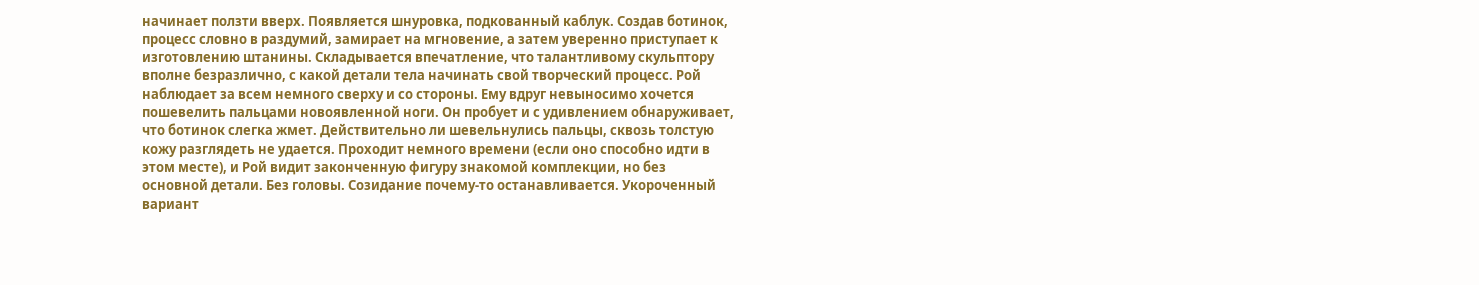начинает ползти вверх. Появляется шнуровка, подкованный каблук. Создав ботинок,
процесс словно в раздумий, замирает на мгновение, а затем уверенно приступает к
изготовлению штанины. Складывается впечатление, что талантливому скульптору
вполне безразлично, с какой детали тела начинать свой творческий процесс. Рой
наблюдает за всем немного сверху и со стороны. Ему вдруг невыносимо хочется
пошевелить пальцами новоявленной ноги. Он пробует и с удивлением обнаруживает,
что ботинок слегка жмет. Действительно ли шевельнулись пальцы, сквозь толстую
кожу разглядеть не удается. Проходит немного времени (если оно способно идти в
этом месте), и Рой видит законченную фигуру знакомой комплекции, но без
основной детали. Без головы. Созидание почему-то останавливается. Укороченный
вариант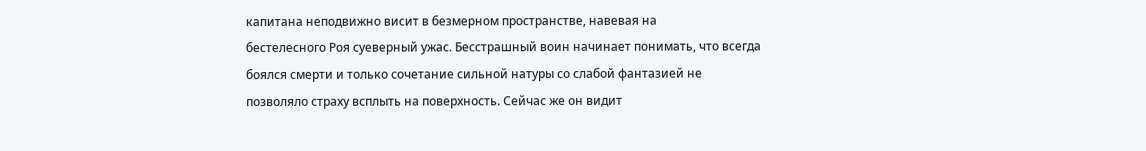капитана неподвижно висит в безмерном пространстве, навевая на
бестелесного Роя суеверный ужас. Бесстрашный воин начинает понимать, что всегда
боялся смерти и только сочетание сильной натуры со слабой фантазией не
позволяло страху всплыть на поверхность. Сейчас же он видит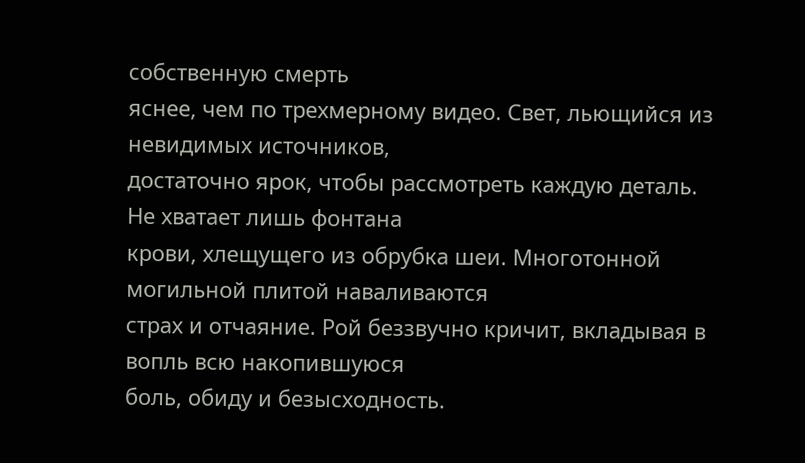собственную смерть
яснее, чем по трехмерному видео. Свет, льющийся из невидимых источников,
достаточно ярок, чтобы рассмотреть каждую деталь. Не хватает лишь фонтана
крови, хлещущего из обрубка шеи. Многотонной могильной плитой наваливаются
страх и отчаяние. Рой беззвучно кричит, вкладывая в вопль всю накопившуюся
боль, обиду и безысходность.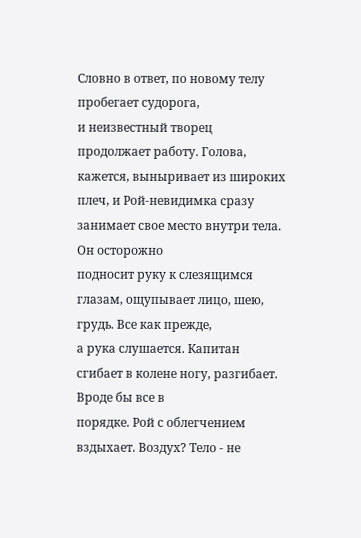Словно в ответ, по новому телу пробегает судорога,
и неизвестный творец продолжает работу. Голова, кажется, выныривает из широких
плеч, и Рой-невидимка сразу занимает свое место внутри тела. Он осторожно
подносит руку к слезящимся глазам, ощупывает лицо, шею, грудь. Все как прежде,
а рука слушается. Капитан сгибает в колене ногу, разгибает. Вроде бы все в
порядке. Рой с облегчением вздыхает. Воздух? Тело - не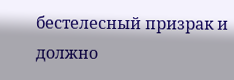бестелесный призрак и
должно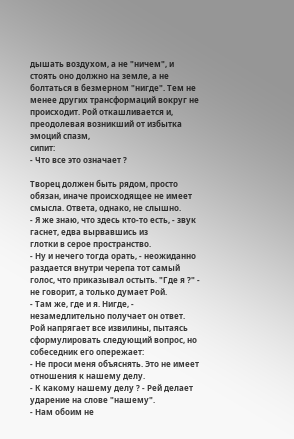дышать воздухом, а не "ничем", и стоять оно должно на земле, а не
болтаться в безмерном "нигде". Тем не менее других трансформаций вокруг не
происходит. Рой откашливается и, преодолевая возникший от избытка эмоций спазм,
сипит:
- Что все это означает ?

Творец должен быть рядом, просто обязан, иначе происходящее не имеет
смысла. Ответа, однако, не слышно.
- Я же знаю, что здесь кто-то есть, - звук гаснет, едва вырвавшись из
глотки в серое пространство.
- Ну и нечего тогда орать, - неожиданно раздается внутри черепа тот самый
голос, что приказывал остыть. "Где я ?" - не говорит, а только думает Рой.
- Там же, где и я. Нигде, - незамедлительно получает он ответ.
Рой напрягает все извилины, пытаясь сформулировать следующий вопрос, но
собеседник его опережает:
- Не проси меня объяснять. Это не имеет отношения к нашему делу.
- К какому нашему делу ? - Рей делает ударение на слове "нашему".
- Нам обоим не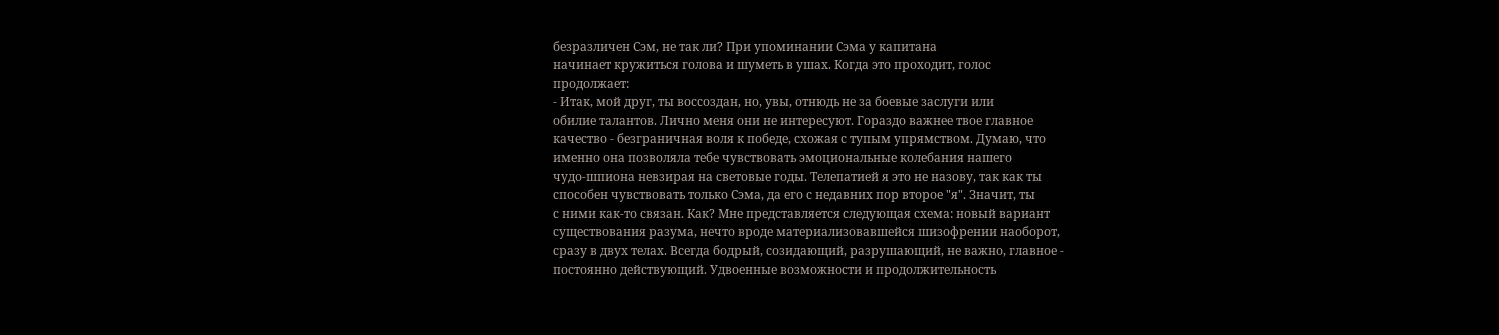безразличен Сэм, не так ли? При упоминании Сэма у капитана
начинает кружиться голова и шуметь в ушах. Когда это проходит, голос
продолжает:
- Итак, мой друг, ты воссоздан, но, увы, отнюдь не за боевые заслуги или
обилие талантов. Лично меня они не интересуют. Гораздо важнее твое главное
качество - безграничная воля к победе, схожая с тупым упрямством. Думаю, что
именно она позволяла тебе чувствовать эмоциональные колебания нашего
чудо-шпиона невзирая на световые годы. Телепатией я это не назову, так как ты
способен чувствовать только Сэма, да его с недавних пор второе "я". Значит, ты
с ними как-то связан. Как? Мне представляется следующая схема: новый вариант
существования разума, нечто вроде материализовавшейся шизофрении наоборот,
сразу в двух телах. Всегда бодрый, созидающий, разрушающий, не важно, главное -
постоянно действующий. Удвоенные возможности и продолжительность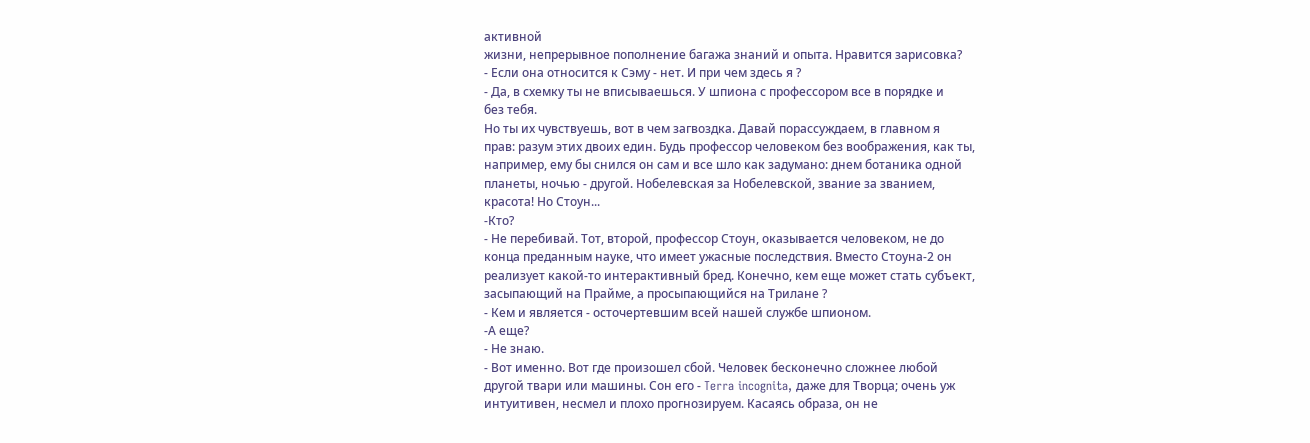активной
жизни, непрерывное пополнение багажа знаний и опыта. Нравится зарисовка?
- Если она относится к Сэму - нет. И при чем здесь я ?
- Да, в схемку ты не вписываешься. У шпиона с профессором все в порядке и
без тебя.
Но ты их чувствуешь, вот в чем загвоздка. Давай порассуждаем, в главном я
прав: разум этих двоих един. Будь профессор человеком без воображения, как ты,
например, ему бы снился он сам и все шло как задумано: днем ботаника одной
планеты, ночью - другой. Нобелевская за Нобелевской, звание за званием,
красота! Но Стоун...
-Кто?
- Не перебивай. Тот, второй, профессор Стоун, оказывается человеком, не до
конца преданным науке, что имеет ужасные последствия. Вместо Стоуна-2 он
реализует какой-то интерактивный бред. Конечно, кем еще может стать субъект,
засыпающий на Прайме, а просыпающийся на Трилане ?
- Кем и является - осточертевшим всей нашей службе шпионом.
-А еще?
- Не знаю.
- Вот именно. Вот где произошел сбой. Человек бесконечно сложнее любой
другой твари или машины. Сон его - Terra incognita, даже для Творца; очень уж
интуитивен, несмел и плохо прогнозируем. Касаясь образа, он не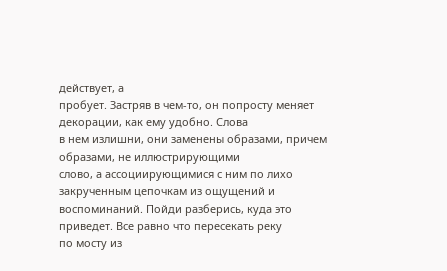действует, а
пробует. Застряв в чем-то, он попросту меняет декорации, как ему удобно. Слова
в нем излишни, они заменены образами, причем образами, не иллюстрирующими
слово, а ассоциирующимися с ним по лихо закрученным цепочкам из ощущений и
воспоминаний. Пойди разберись, куда это приведет. Все равно что пересекать реку
по мосту из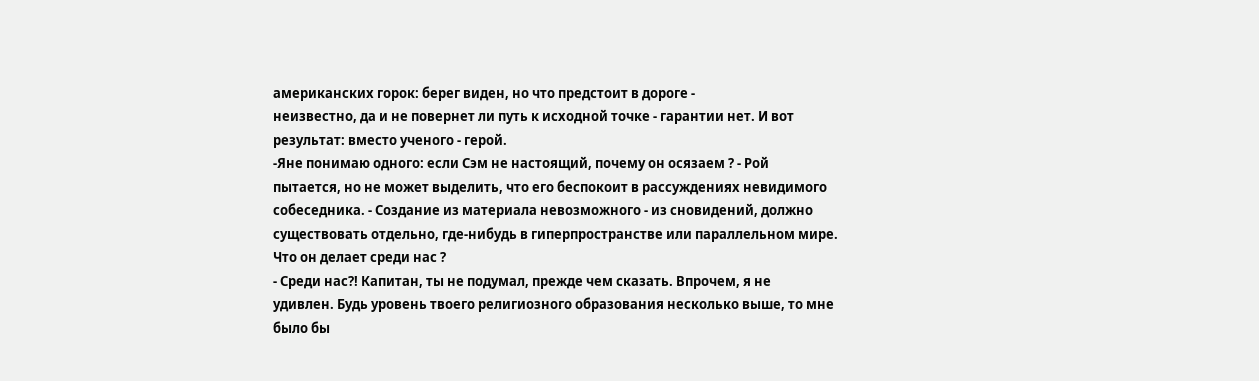американских горок: берег виден, но что предстоит в дороге -
неизвестно, да и не повернет ли путь к исходной точке - гарантии нет. И вот
результат: вместо ученого - герой.
-Яне понимаю одного: если Сэм не настоящий, почему он осязаем ? - Рой
пытается, но не может выделить, что его беспокоит в рассуждениях невидимого
собеседника. - Создание из материала невозможного - из сновидений, должно
существовать отдельно, где-нибудь в гиперпространстве или параллельном мире.
Что он делает среди нас ?
- Среди нас?! Капитан, ты не подумал, прежде чем сказать. Впрочем, я не
удивлен. Будь уровень твоего религиозного образования несколько выше, то мне
было бы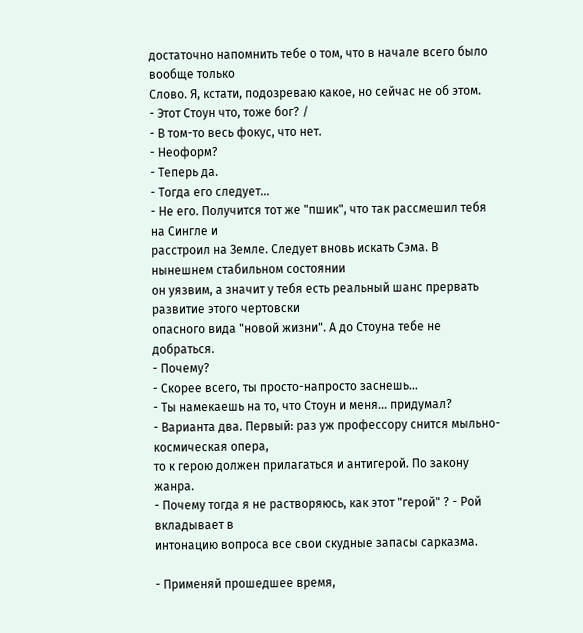достаточно напомнить тебе о том, что в начале всего было вообще только
Слово. Я, кстати, подозреваю какое, но сейчас не об этом.
- Этот Стоун что, тоже бог? /
- В том-то весь фокус, что нет.
- Неоформ?
- Теперь да.
- Тогда его следует...
- Не его. Получится тот же "пшик", что так рассмешил тебя на Сингле и
расстроил на Земле. Следует вновь искать Сэма. В нынешнем стабильном состоянии
он уязвим, а значит у тебя есть реальный шанс прервать развитие этого чертовски
опасного вида "новой жизни". А до Стоуна тебе не добраться.
- Почему?
- Скорее всего, ты просто-напросто заснешь...
- Ты намекаешь на то, что Стоун и меня... придумал?
- Варианта два. Первый: раз уж профессору снится мыльно-космическая опера,
то к герою должен прилагаться и антигерой. По закону жанра.
- Почему тогда я не растворяюсь, как этот "герой" ? - Рой вкладывает в
интонацию вопроса все свои скудные запасы сарказма.

- Применяй прошедшее время,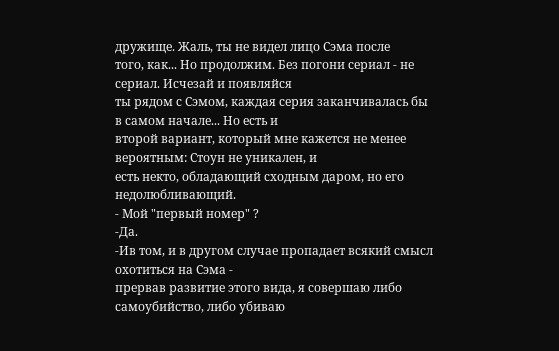дружище. Жаль, ты не видел лицо Сэма после
того, как... Но продолжим. Без погони сериал - не сериал. Исчезай и появляйся
ты рядом с Сэмом, каждая серия заканчивалась бы в самом начале... Но есть и
второй вариант, который мне кажется не менее вероятным: Стоун не уникален, и
есть некто, обладающий сходным даром, но его недолюбливающий.
- Мой "первый номер" ?
-Да.
-Ив том, и в другом случае пропадает всякий смысл охотиться на Сэма -
прервав развитие этого вида, я совершаю либо самоубийство, либо убиваю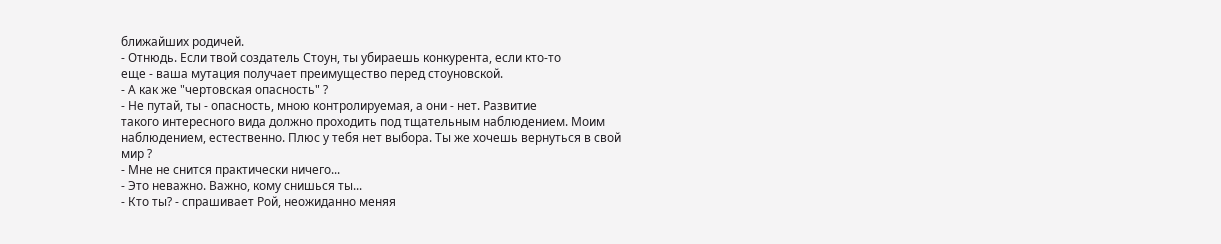ближайших родичей.
- Отнюдь. Если твой создатель Стоун, ты убираешь конкурента, если кто-то
еще - ваша мутация получает преимущество перед стоуновской.
- А как же "чертовская опасность" ?
- Не путай, ты - опасность, мною контролируемая, а они - нет. Развитие
такого интересного вида должно проходить под тщательным наблюдением. Моим
наблюдением, естественно. Плюс у тебя нет выбора. Ты же хочешь вернуться в свой
мир ?
- Мне не снится практически ничего...
- Это неважно. Важно, кому снишься ты...
- Кто ты? - спрашивает Рой, неожиданно меняя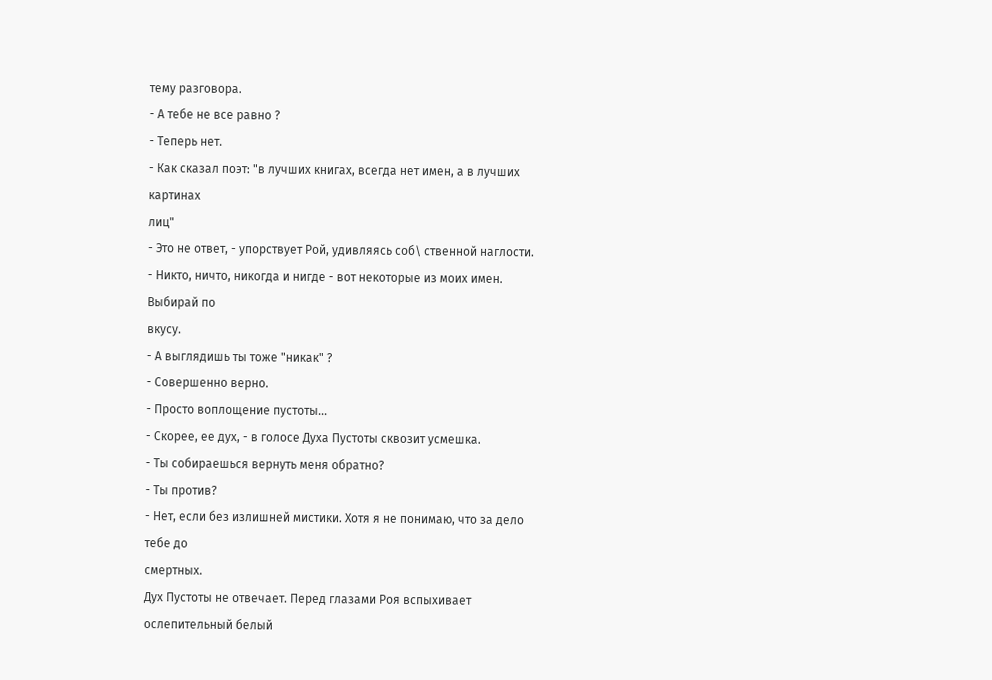тему разговора.
- А тебе не все равно ?
- Теперь нет.
- Как сказал поэт: "в лучших книгах, всегда нет имен, а в лучших картинах
лиц"
- Это не ответ, - упорствует Рой, удивляясь соб\ ственной наглости.
- Никто, ничто, никогда и нигде - вот некоторые из моих имен. Выбирай по
вкусу.
- А выглядишь ты тоже "никак" ?
- Совершенно верно.
- Просто воплощение пустоты...
- Скорее, ее дух, - в голосе Духа Пустоты сквозит усмешка.
- Ты собираешься вернуть меня обратно?
- Ты против?
- Нет, если без излишней мистики. Хотя я не понимаю, что за дело тебе до
смертных.
Дух Пустоты не отвечает. Перед глазами Роя вспыхивает ослепительный белый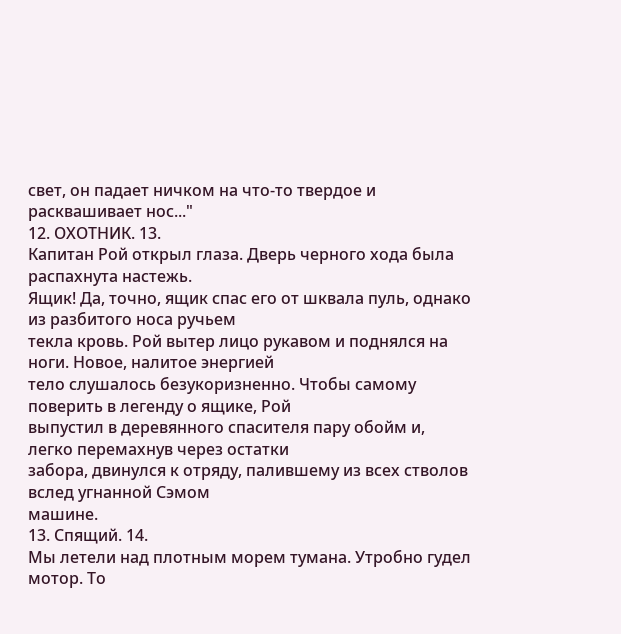свет, он падает ничком на что-то твердое и расквашивает нос..."
12. ОХОТНИК. 13.
Капитан Рой открыл глаза. Дверь черного хода была распахнута настежь.
Ящик! Да, точно, ящик спас его от шквала пуль, однако из разбитого носа ручьем
текла кровь. Рой вытер лицо рукавом и поднялся на ноги. Новое, налитое энергией
тело слушалось безукоризненно. Чтобы самому поверить в легенду о ящике, Рой
выпустил в деревянного спасителя пару обойм и, легко перемахнув через остатки
забора, двинулся к отряду, палившему из всех стволов вслед угнанной Сэмом
машине.
13. Спящий. 14.
Мы летели над плотным морем тумана. Утробно гудел мотор. То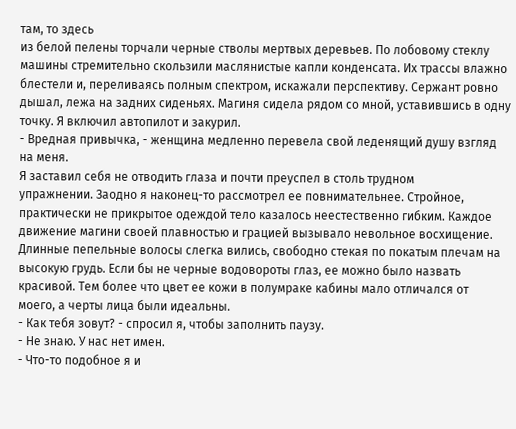там, то здесь
из белой пелены торчали черные стволы мертвых деревьев. По лобовому стеклу
машины стремительно скользили маслянистые капли конденсата. Их трассы влажно
блестели и, переливаясь полным спектром, искажали перспективу. Сержант ровно
дышал, лежа на задних сиденьях. Магиня сидела рядом со мной, уставившись в одну
точку. Я включил автопилот и закурил.
- Вредная привычка, - женщина медленно перевела свой леденящий душу взгляд
на меня.
Я заставил себя не отводить глаза и почти преуспел в столь трудном
упражнении. Заодно я наконец-то рассмотрел ее повнимательнее. Стройное,
практически не прикрытое одеждой тело казалось неестественно гибким. Каждое
движение магини своей плавностью и грацией вызывало невольное восхищение.
Длинные пепельные волосы слегка вились, свободно стекая по покатым плечам на
высокую грудь. Если бы не черные водовороты глаз, ее можно было назвать
красивой. Тем более что цвет ее кожи в полумраке кабины мало отличался от
моего, а черты лица были идеальны.
- Как тебя зовут? - спросил я, чтобы заполнить паузу.
- Не знаю. У нас нет имен.
- Что-то подобное я и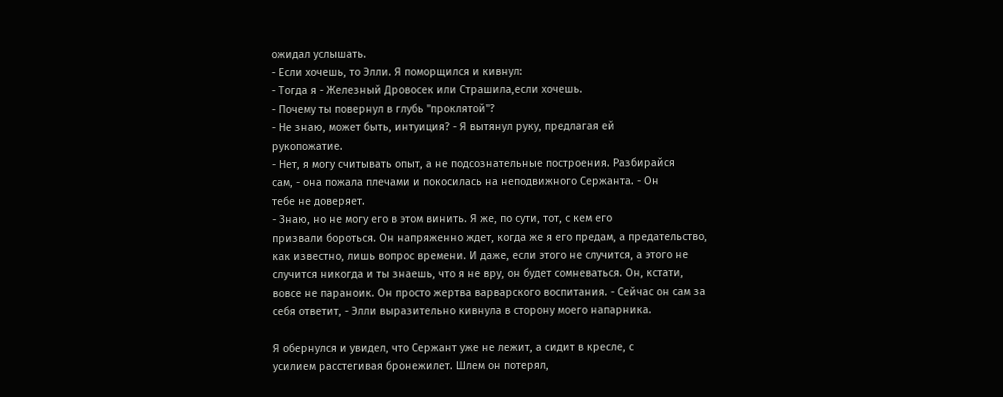ожидал услышать.
- Если хочешь, то Элли. Я поморщился и кивнул:
- Тогда я - Железный Дровосек или Страшила,если хочешь.
- Почему ты повернул в глубь "проклятой"?
- Не знаю, может быть, интуиция? - Я вытянул руку, предлагая ей
рукопожатие.
- Нет, я могу считывать опыт, а не подсознательные построения. Разбирайся
сам, - она пожала плечами и покосилась на неподвижного Сержанта. - Он
тебе не доверяет.
- Знаю, но не могу его в этом винить. Я же, по сути, тот, с кем его
призвали бороться. Он напряженно ждет, когда же я его предам, а предательство,
как известно, лишь вопрос времени. И даже, если этого не случится, а этого не
случится никогда и ты знаешь, что я не вру, он будет сомневаться. Он, кстати,
вовсе не параноик. Он просто жертва варварского воспитания. - Сейчас он сам за
себя ответит, - Элли выразительно кивнула в сторону моего напарника.

Я обернулся и увидел, что Сержант уже не лежит, а сидит в кресле, с
усилием расстегивая бронежилет. Шлем он потерял,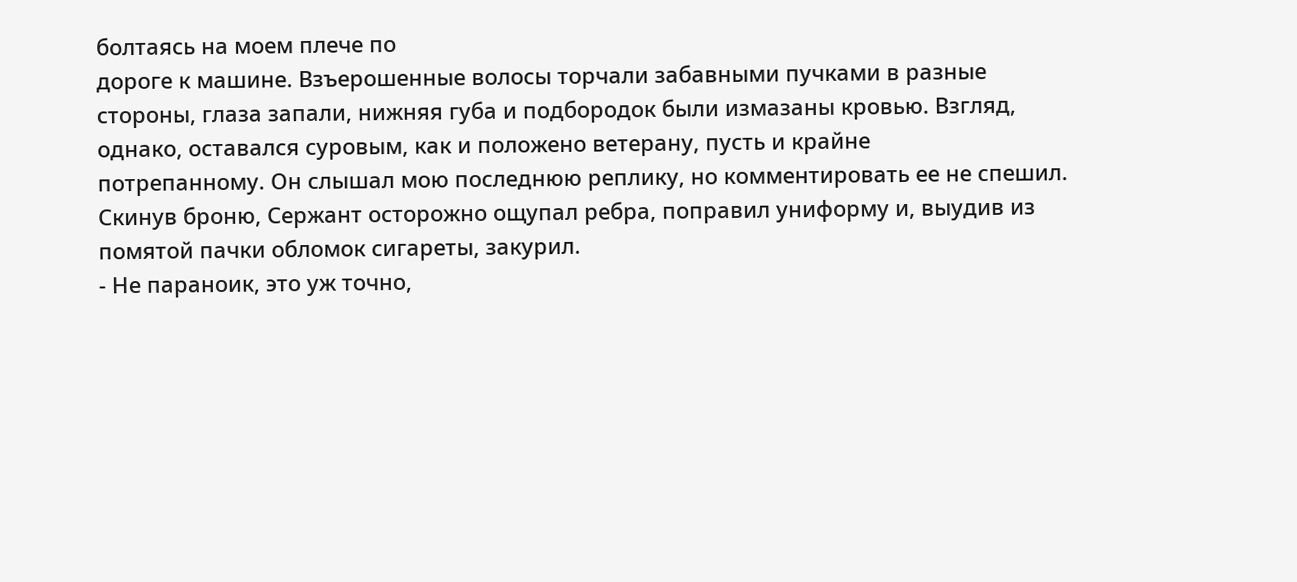болтаясь на моем плече по
дороге к машине. Взъерошенные волосы торчали забавными пучками в разные
стороны, глаза запали, нижняя губа и подбородок были измазаны кровью. Взгляд,
однако, оставался суровым, как и положено ветерану, пусть и крайне
потрепанному. Он слышал мою последнюю реплику, но комментировать ее не спешил.
Скинув броню, Сержант осторожно ощупал ребра, поправил униформу и, выудив из
помятой пачки обломок сигареты, закурил.
- Не параноик, это уж точно,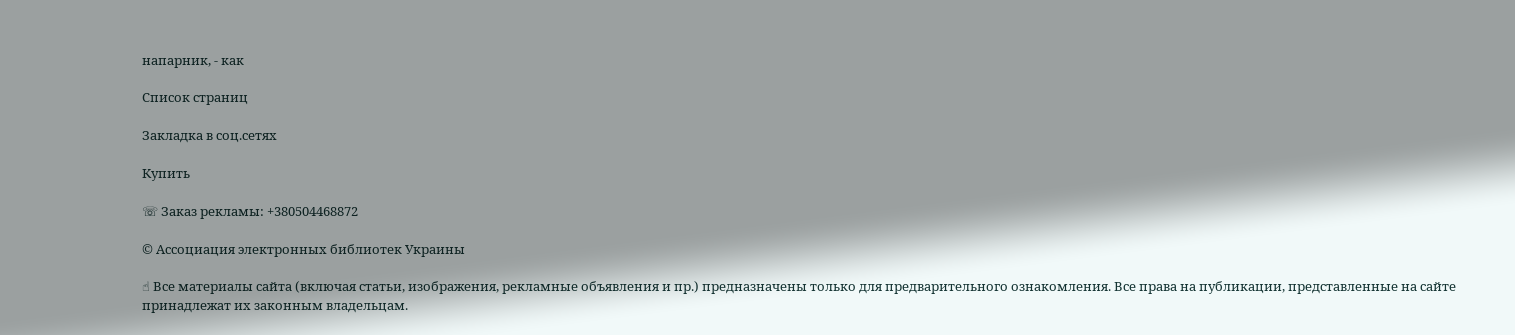напарник, - как

Список страниц

Закладка в соц.сетях

Купить

☏ Заказ рекламы: +380504468872

© Ассоциация электронных библиотек Украины

☝ Все материалы сайта (включая статьи, изображения, рекламные объявления и пр.) предназначены только для предварительного ознакомления. Все права на публикации, представленные на сайте принадлежат их законным владельцам.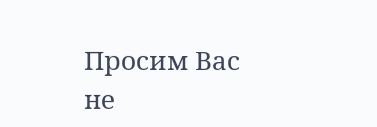Просим Вас не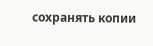сохранять копии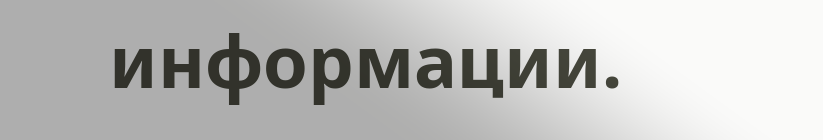информации.